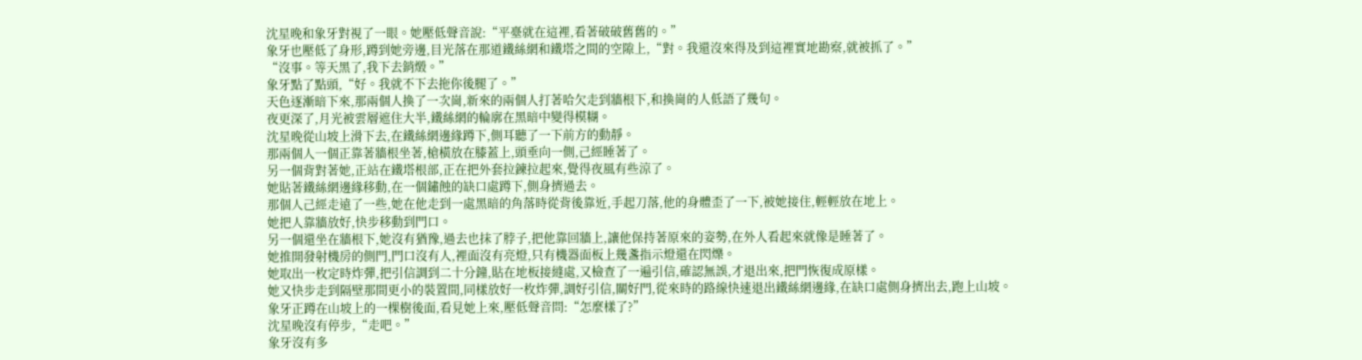沈星晚和象牙對視了一眼。她壓低聲音說:“平臺就在這裡,看著破破舊舊的。”
象牙也壓低了身形,蹲到她旁邊,目光落在那道鐵絲網和鐵塔之間的空隙上,“對。我還沒來得及到這裡實地勘察,就被抓了。”
“沒事。等天黑了,我下去銷燬。”
象牙點了點頭,“好。我就不下去拖你後腿了。”
天色逐漸暗下來,那兩個人換了一次崗,新來的兩個人打著哈欠走到牆根下,和換崗的人低語了幾句。
夜更深了,月光被雲層遮住大半,鐵絲網的輪廓在黑暗中變得模糊。
沈星晚從山坡上滑下去,在鐵絲網邊緣蹲下,側耳聽了一下前方的動靜。
那兩個人一個正靠著牆根坐著,槍橫放在膝蓋上,頭垂向一側,己經睡著了。
另一個背對著她,正站在鐵塔根部,正在把外套拉鍊拉起來,覺得夜風有些涼了。
她貼著鐵絲網邊緣移動,在一個鏽蝕的缺口處蹲下,側身擠過去。
那個人己經走遠了一些,她在他走到一處黑暗的角落時從背後靠近,手起刀落,他的身體歪了一下,被她接住,輕輕放在地上。
她把人靠牆放好,快步移動到門口。
另一個還坐在牆根下,她沒有猶豫,過去也抹了脖子,把他靠回牆上,讓他保持著原來的姿勢,在外人看起來就像是睡著了。
她推開發射機房的側門,門口沒有人,裡面沒有亮燈,只有機器面板上幾盞指示燈還在閃爍。
她取出一枚定時炸彈,把引信調到二十分鐘,貼在地板接縫處,又檢查了一遍引信,確認無誤,才退出來,把門恢復成原樣。
她又快步走到隔壁那間更小的裝置間,同樣放好一枚炸彈,調好引信,關好門,從來時的路線快速退出鐵絲網邊緣,在缺口處側身擠出去,跑上山坡。
象牙正蹲在山坡上的一棵樹後面,看見她上來,壓低聲音問:“怎麼樣了?”
沈星晚沒有停步,“走吧。”
象牙沒有多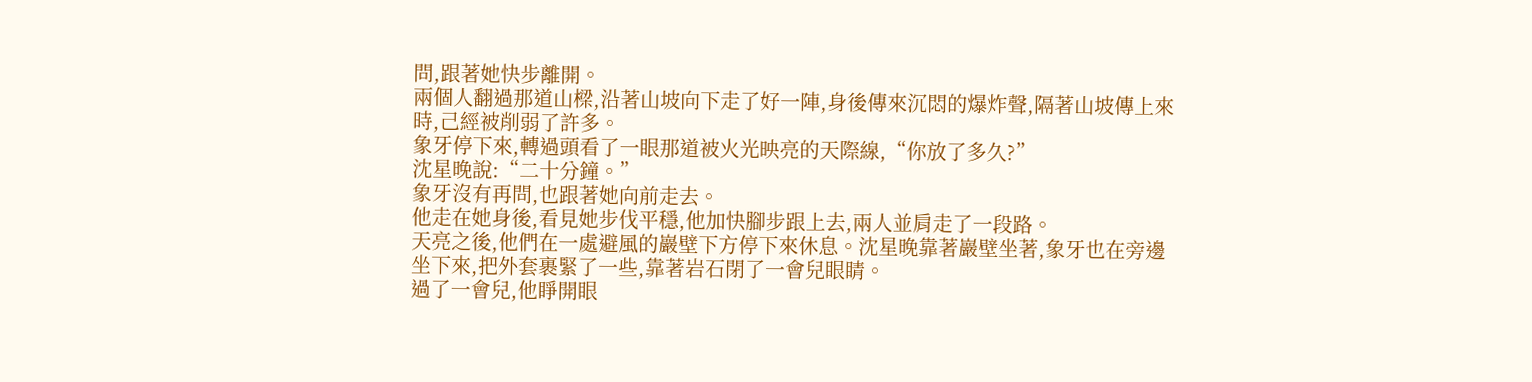問,跟著她快步離開。
兩個人翻過那道山樑,沿著山坡向下走了好一陣,身後傳來沉悶的爆炸聲,隔著山坡傳上來時,己經被削弱了許多。
象牙停下來,轉過頭看了一眼那道被火光映亮的天際線,“你放了多久?”
沈星晚說:“二十分鐘。”
象牙沒有再問,也跟著她向前走去。
他走在她身後,看見她步伐平穩,他加快腳步跟上去,兩人並肩走了一段路。
天亮之後,他們在一處避風的巖壁下方停下來休息。沈星晚靠著巖壁坐著,象牙也在旁邊坐下來,把外套裹緊了一些,靠著岩石閉了一會兒眼睛。
過了一會兒,他睜開眼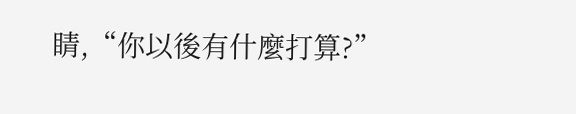睛,“你以後有什麼打算?”